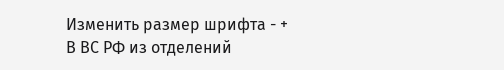Изменить размер шрифта - +
В ВС РФ из отделений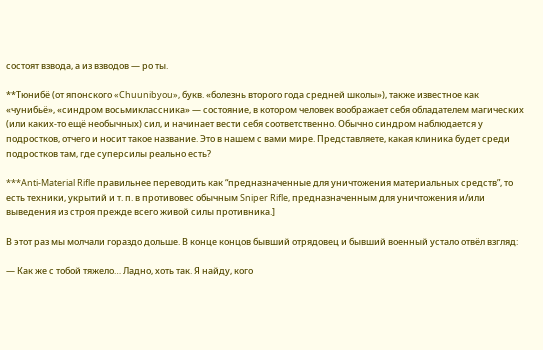состоят взвода, а из взводов — ро ты.

**Тюнибё (от японского «Chuunibyou», букв. «болезнь второго года средней школы»), также известное как «чунибьё», «синдром восьмиклассника» — состояние, в котором человек воображает себя обладателем магических (или каких-то ещё необычных) сил, и начинает вести себя соответственно. Обычно синдром наблюдается у подростков, отчего и носит такое название. Это в нашем с вами мире. Представляете, какая клиника будет среди подростков там, где суперсилы реально есть?

***Anti-Material Rifle правильнее переводить как “предназначенные для уничтожения материальных средств”, то есть техники, укрытий и т. п. в противовес обычным Sniper Rifle, предназначенным для уничтожения и/или выведения из строя прежде всего живой силы противника.]

В этот раз мы молчали гораздо дольше. В конце концов бывший отрядовец и бывший военный устало отвёл взгляд:

— Как же с тобой тяжело… Ладно, хоть так. Я найду, кого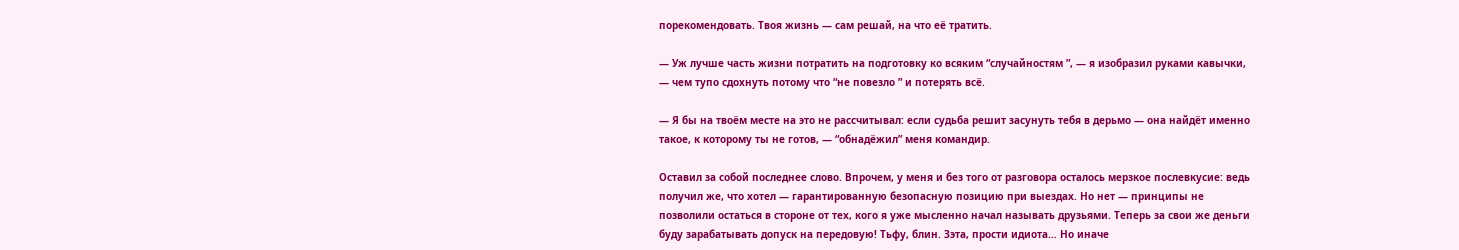порекомендовать. Твоя жизнь — сам решай, на что её тратить.

— Уж лучше часть жизни потратить на подготовку ко всяким “случайностям ”, — я изобразил руками кавычки, — чем тупо сдохнуть потому что “не повезло ” и потерять всё.

— Я бы на твоём месте на это не рассчитывал: если судьба решит засунуть тебя в дерьмо — она найдёт именно такое, к которому ты не готов, — “обнадёжил” меня командир.

Оставил за собой последнее слово. Впрочем, у меня и без того от разговора осталось мерзкое послевкусие: ведь получил же, что хотел — гарантированную безопасную позицию при выездах. Но нет — принципы не позволили остаться в стороне от тех, кого я уже мысленно начал называть друзьями. Теперь за свои же деньги буду зарабатывать допуск на передовую! Тьфу, блин. Зэта, прости идиота… Но иначе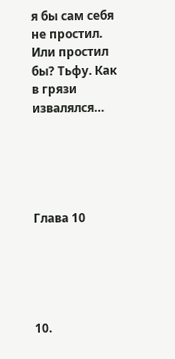я бы сам себя не простил. Или простил бы? Тьфу. Как в грязи извалялся…





Глава 10





10.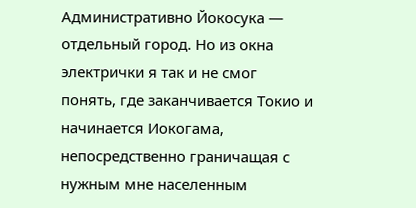Административно Йокосука — отдельный город. Но из окна электрички я так и не смог понять, где заканчивается Токио и начинается Иокогама, непосредственно граничащая с нужным мне населенным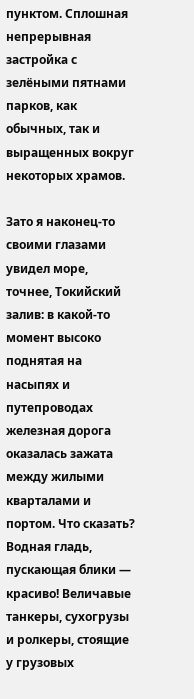пунктом. Сплошная непрерывная застройка с зелёными пятнами парков, как обычных, так и выращенных вокруг некоторых храмов.

Зато я наконец-то своими глазами увидел море, точнее, Токийский залив: в какой-то момент высоко поднятая на насыпях и путепроводах железная дорога оказалась зажата между жилыми кварталами и портом. Что сказать? Водная гладь, пускающая блики — красиво! Величавые танкеры, сухогрузы и ролкеры, стоящие у грузовых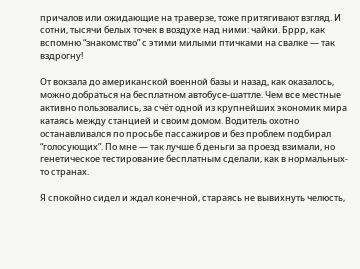причалов или ожидающие на траверзе, тоже притягивают взгляд. И сотни, тысячи белых точек в воздухе над ними: чайки. Бррр, как вспомню “знакомство” с этими милыми птичками на свалке — так вздрогну!

От вокзала до американской военной базы и назад, как оказалось, можно добраться на бесплатном автобусе-шаттле. Чем все местные активно пользовались, за счёт одной из крупнейших экономик мира катаясь между станцией и своим домом. Водитель охотно останавливался по просьбе пассажиров и без проблем подбирал “голосующих”. По мне — так лучше б деньги за проезд взимали, но генетическое тестирование бесплатным сделали, как в нормальных-то странах.

Я спокойно сидел и ждал конечной, стараясь не вывихнуть челюсть,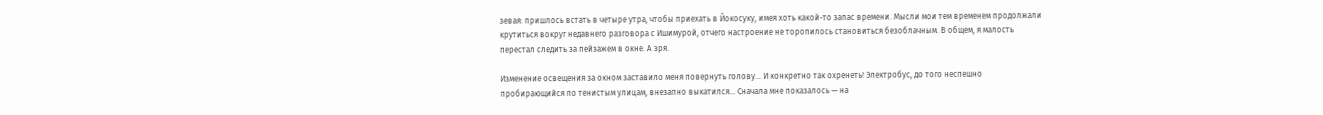зевая: пришлось встать в четыре утра, чтобы приехать в Йокосуку, имея хоть какой-то запас времени. Мысли мои тем временем продолжали крутиться вокруг недавнего разговора с Ишимурой, отчего настроение не торопилось становиться безоблачным. В общем, я малость перестал следить за пейзажем в окне. А зря.

Изменение освещения за окном заставило меня повернуть голову… И конкретно так охренеть! Электробус, до того неспешно пробирающийся по тенистым улицам, внезапно выкатился… Сначала мне показалось — на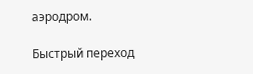аэродром.

Быстрый переход